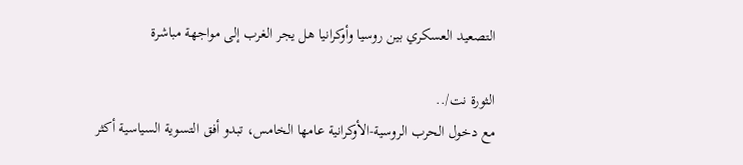التصعيد العسكري بين روسيا وأوكرانيا هل يجر الغرب إلى مواجهة مباشرة

الثورة نت/..
مع دخول الحرب الروسية-الأوكرانية عامها الخامس، تبدو أفق التسوية السياسية أكثر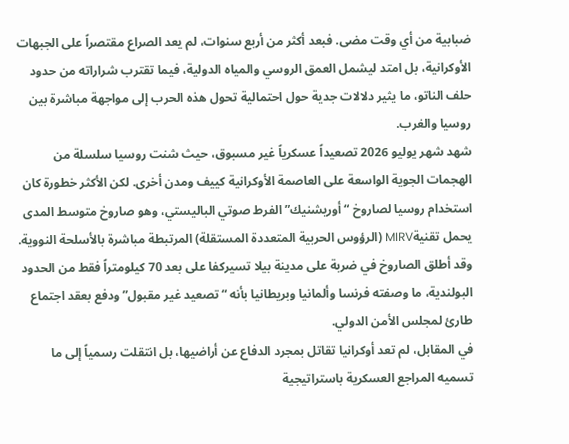ضبابية من أي وقت مضى. فبعد أكثر من أربع سنوات، لم يعد الصراع مقتصراً على الجبهات الأوكرانية، بل امتد ليشمل العمق الروسي والمياه الدولية، فيما تقترب شراراته من حدود حلف الناتو، ما يثير دلالات جدية حول احتمالية تحول هذه الحرب إلى مواجهة مباشرة بين روسيا والغرب.
شهد شهر يوليو 2026 تصعيداً عسكرياً غير مسبوق، حيث شنت روسيا سلسلة من الهجمات الجوية الواسعة على العاصمة الأوكرانية كييف ومدن أخرى. لكن الأكثر خطورة كان استخدام روسيا لصاروخ “أوريشنيك” الفرط صوتي الباليستي، وهو صاروخ متوسط المدى يحمل تقنيةMIRV (الرؤوس الحربية المتعددة المستقلة) المرتبطة مباشرة بالأسلحة النووية.
وقد أطلق الصاروخ في ضربة على مدينة بيلا تسيركفا على بعد 70 كيلومتراً فقط من الحدود البولندية، ما وصفته فرنسا وألمانيا وبريطانيا بأنه “تصعيد غير مقبول” ودفع بعقد اجتماع طارئ لمجلس الأمن الدولي.
في المقابل، لم تعد أوكرانيا تقاتل بمجرد الدفاع عن أراضيها، بل انتقلت رسمياً إلى ما تسميه المراجع العسكرية باستراتيجية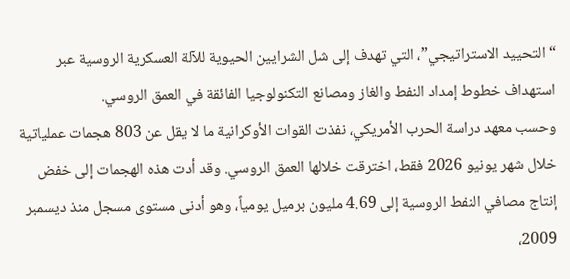“التحييد الاستراتيجي”، التي تهدف إلى شل الشرايين الحيوية للآلة العسكرية الروسية عبر استهداف خطوط إمداد النفط والغاز ومصانع التكنولوجيا الفائقة في العمق الروسي.
وحسب معهد دراسة الحرب الأمريكي، نفذت القوات الأوكرانية ما لا يقل عن 803 هجمات عملياتية خلال شهر يونيو 2026 فقط، اخترقت خلالها العمق الروسي. وقد أدت هذه الهجمات إلى خفض إنتاج مصافي النفط الروسية إلى 4.69 مليون برميل يومياً، وهو أدنى مستوى مسجل منذ ديسمبر 2009،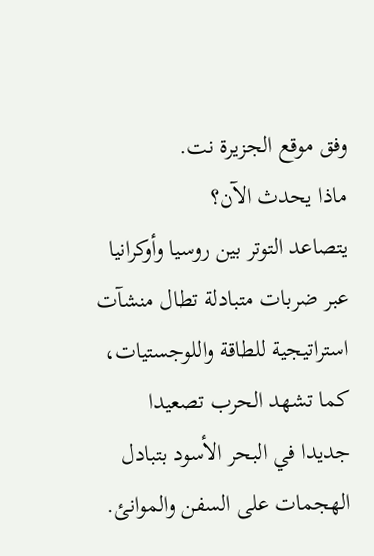وفق موقع الجزيرة نت.
ماذا يحدث الآن؟
يتصاعد التوتر بين روسيا وأوكرانيا عبر ضربات متبادلة تطال منشآت استراتيجية للطاقة واللوجستيات، كما تشهد الحرب تصعيدا جديدا في البحر الأسود بتبادل الهجمات على السفن والموانئ.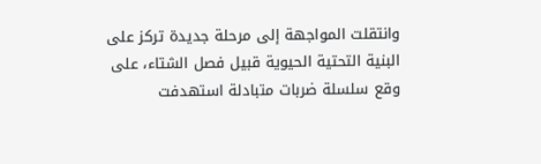وانتقلت المواجهة إلى مرحلة جديدة تركز على البنية التحتية الحيوية قبيل فصل الشتاء، على وقع سلسلة ضربات متبادلة استهدفت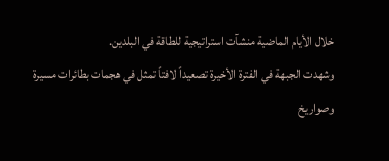خلال الأيام الماضية منشآت استراتيجية للطاقة في البلدين.
وشهدت الجبهة في الفترة الأخيرة تصعيداً لافتاً تمثل في هجمات بطائرات مسيرة وصواريخ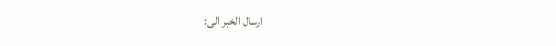ارسال الخبر الى: